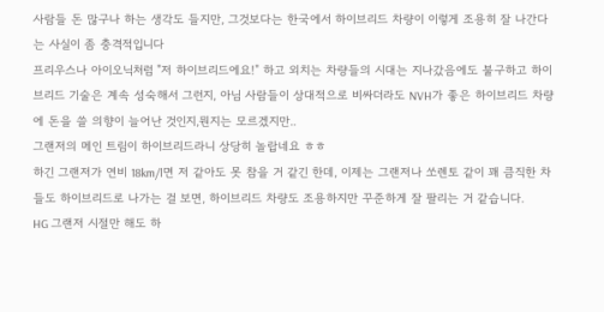사람들 돈 많구나 하는 생각도 들지만, 그것보다는 한국에서 하이브리드 차량이 이렇게 조용히 잘 나간다는 사실이 좀 충격적입니다
프리우스나 아이오닉처럼 "저 하이브리드에요!" 하고 외치는 차량들의 시대는 지나갔음에도 불구하고 하이브리드 기술은 계속 성숙해서 그런지, 아님 사람들이 상대적으로 비싸더라도 NVH가 좋은 하이브리드 차량에 돈을 쓸 의향이 늘어난 것인지,뭔지는 모르겠지만..
그랜저의 메인 트림이 하이브리드라니 상당히 놀랍네요 ㅎㅎ
하긴 그랜저가 연비 18km/l면 저 같아도 못 참을 거 같긴 한데, 이제는 그랜저나 쏘렌토 같이 꽤 큼직한 차들도 하이브리드로 나가는 걸 보면, 하이브리드 차량도 조용하지만 꾸준하게 잘 팔리는 거 같습니다.
HG 그랜저 시절만 해도 하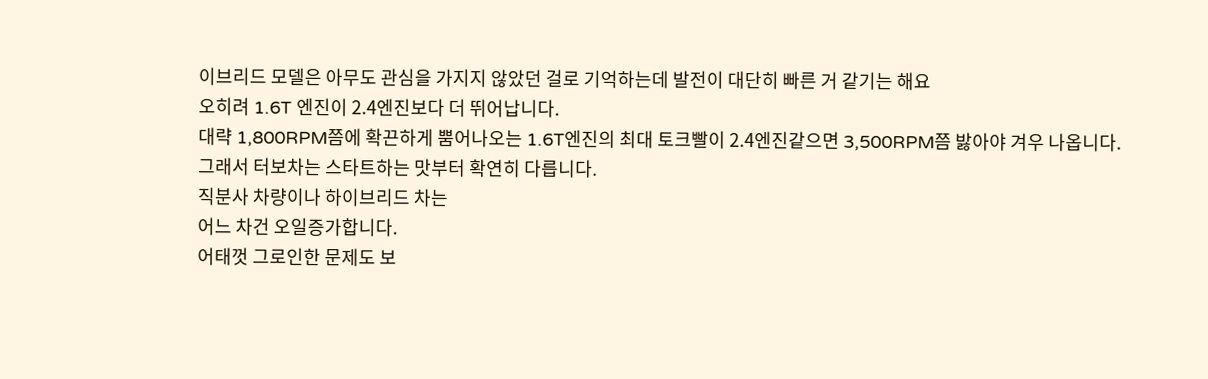이브리드 모델은 아무도 관심을 가지지 않았던 걸로 기억하는데 발전이 대단히 빠른 거 같기는 해요
오히려 1.6T 엔진이 2.4엔진보다 더 뛰어납니다.
대략 1,800RPM쯤에 확끈하게 뿜어나오는 1.6T엔진의 최대 토크빨이 2.4엔진같으면 3,500RPM쯤 밣아야 겨우 나옵니다.
그래서 터보차는 스타트하는 맛부터 확연히 다릅니다.
직분사 차량이나 하이브리드 차는
어느 차건 오일증가합니다.
어태껏 그로인한 문제도 보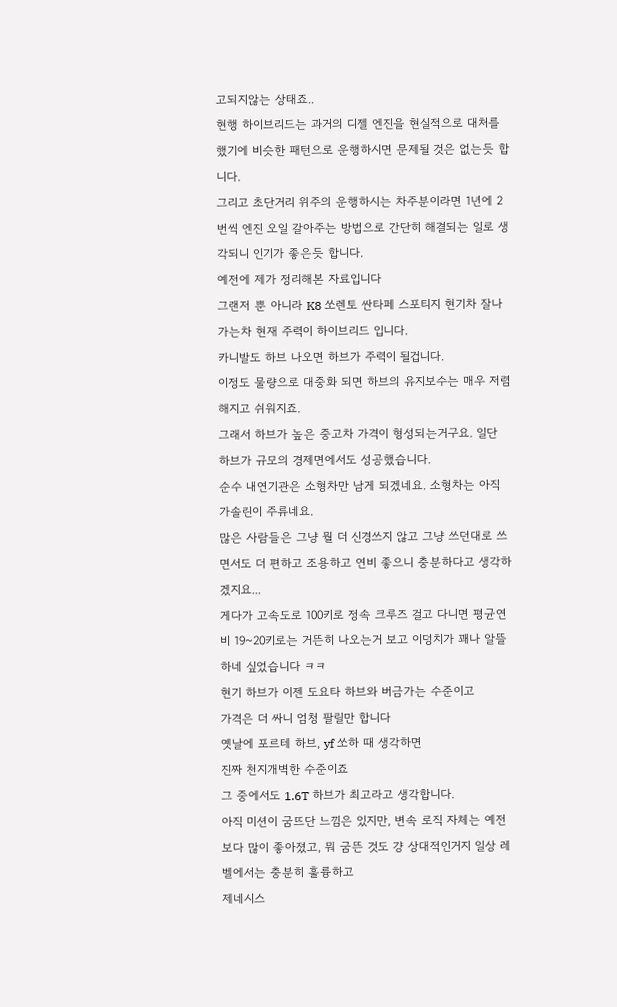고되지않는 상태죠..
현행 하이브리드는 과거의 디젤 엔진을 현실적으로 대처를 했기에 비슷한 패턴으로 운행하시면 문제될 것은 없는듯 합니다.
그리고 초단거리 위주의 운행하시는 차주분이라면 1년에 2번씩 엔진 오일 갈아주는 방법으로 간단히 해결되는 일로 생각되니 인기가 좋은듯 합니다.
예전에 제가 정리해본 자료입니다
그랜저 뿐 아니라 K8 쏘렌토 싼타페 스포티지 현기차 잘나가는차 현재 주력이 하이브리드 입니다.
카니발도 하브 나오면 하브가 주력이 될겁니다.
이정도 물량으로 대중화 되면 하브의 유지보수는 매우 저렴해지고 쉬워지죠.
그래서 하브가 높은 중고차 가격이 형성되는거구요. 일단 하브가 규모의 경제면에서도 성공했습니다.
순수 내연기관은 소형차만 남게 되겠네요. 소형차는 아직 가솔린이 주류네요.
많은 사람들은 그냥 뭘 더 신경쓰지 않고 그냥 쓰던대로 쓰면서도 더 편하고 조용하고 연비 좋으니 충분하다고 생각하겠지요...
게다가 고속도로 100키로 정속 크루즈 걸고 다니면 평균연비 19~20키로는 거뜬히 나오는거 보고 이덩치가 꽤나 알뜰하네 싶었습니다 ㅋㅋ
현기 하브가 이젠 도요타 하브와 버금가는 수준이고
가격은 더 싸니 엄청 팔릴만 합니다
옛날에 포르테 하브, yf 쏘하 때 생각하면
진짜 천지개벽한 수준이죠
그 중에서도 1.6T 하브가 최고라고 생각합니다.
아직 미션이 굼뜨단 느낌은 있지만, 변속 로직 자체는 예전보다 많이 좋아졌고, 뭐 굼뜬 것도 걍 상대적인거지 일상 레벨에서는 충분히 훌륭하고
제네시스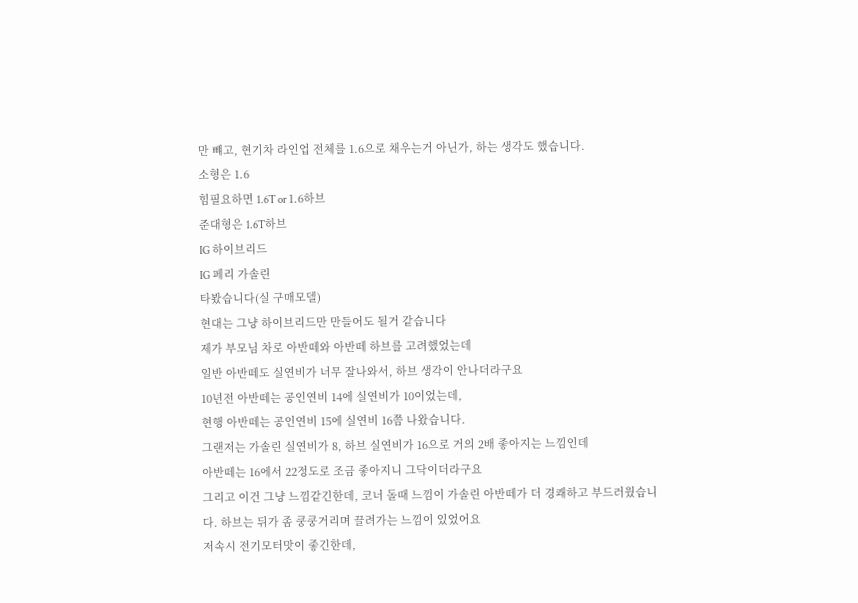만 뺴고, 현기차 라인업 전체를 1.6으로 채우는거 아닌가, 하는 생각도 했습니다.
소형은 1.6
힘필요하면 1.6T or 1.6하브
준대형은 1.6T하브
IG 하이브리드
IG 페리 가솔린
타봤습니다(실 구매모델)
현대는 그냥 하이브리드만 만들어도 될거 같습니다
제가 부모님 차로 아반떼와 아반떼 하브를 고려했었는데
일반 아반떼도 실연비가 너무 잘나와서, 하브 생각이 안나더라구요
10년전 아반떼는 공인연비 14에 실연비가 10이었는데,
현행 아반떼는 공인연비 15에 실연비 16쯤 나왔습니다.
그랜저는 가솔린 실연비가 8, 하브 실연비가 16으로 거의 2배 좋아지는 느낌인데
아반떼는 16에서 22정도로 조금 좋아지니 그닥이더라구요
그리고 이건 그냥 느낌같긴한데, 코너 돌때 느낌이 가솔린 아반떼가 더 경쾌하고 부드러웠습니다. 하브는 뒤가 좀 쿵쿵거리며 끌려가는 느낌이 있었어요
저속시 전기모터맛이 좋긴한데,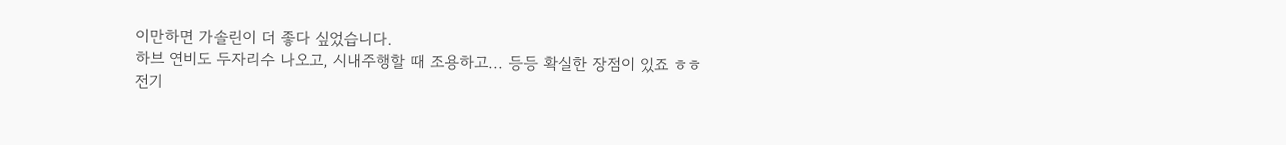이만하면 가솔린이 더 좋다 싶었습니다.
하브 연비도 두자리수 나오고, 시내주행할 때 조용하고... 등등 확실한 장점이 있죠 ㅎㅎ
전기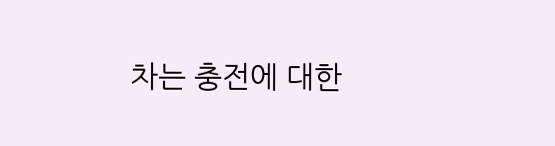차는 충전에 대한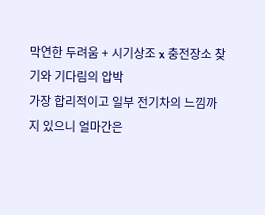막연한 두려움 + 시기상조 x 충전장소 찾기와 기다림의 압박
가장 합리적이고 일부 전기차의 느낌까지 있으니 얼마간은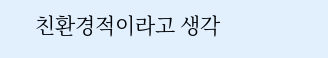친환경적이라고 생각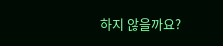하지 않을까요?